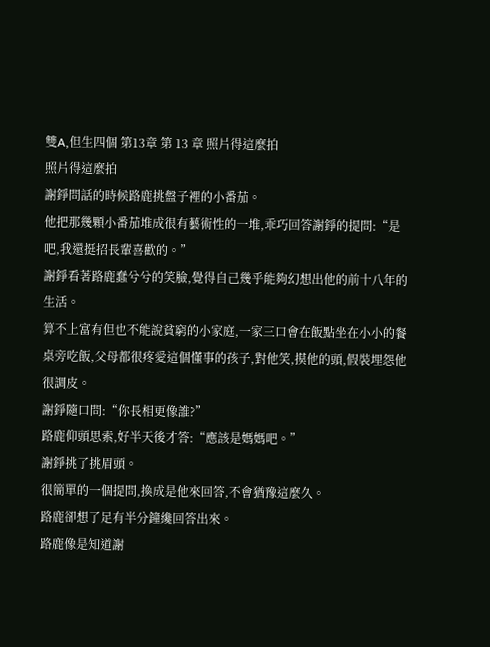雙A,但生四個 第13章 第 13 章 照片得這麼拍
照片得這麼拍
謝錚問話的時候路鹿挑盤子裡的小番茄。
他把那幾顆小番茄堆成很有藝術性的一堆,乖巧回答謝錚的提問:“是吧,我還挺招長輩喜歡的。”
謝錚看著路鹿蠢兮兮的笑臉,覺得自己幾乎能夠幻想出他的前十八年的生活。
算不上富有但也不能說貧窮的小家庭,一家三口會在飯點坐在小小的餐桌旁吃飯,父母都很疼愛這個懂事的孩子,對他笑,摸他的頭,假裝埋怨他很調皮。
謝錚隨口問:“你長相更像誰?”
路鹿仰頭思索,好半天後才答:“應該是媽媽吧。”
謝錚挑了挑眉頭。
很簡單的一個提問,換成是他來回答,不會猶豫這麼久。
路鹿卻想了足有半分鐘纔回答出來。
路鹿像是知道謝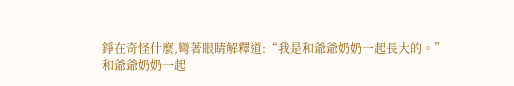錚在奇怪什麼,彎著眼睛解釋道:“我是和爺爺奶奶一起長大的。”
和爺爺奶奶一起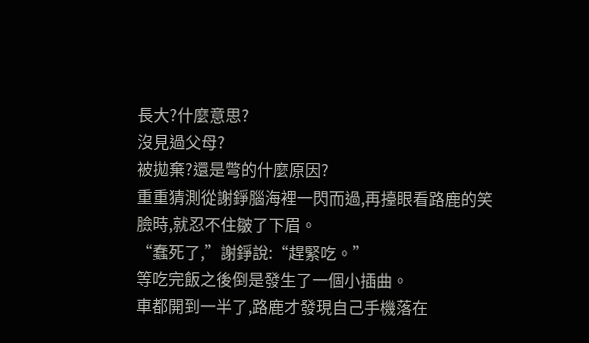長大?什麼意思?
沒見過父母?
被拋棄?還是彆的什麼原因?
重重猜測從謝錚腦海裡一閃而過,再擡眼看路鹿的笑臉時,就忍不住皺了下眉。
“蠢死了,”謝錚說:“趕緊吃。”
等吃完飯之後倒是發生了一個小插曲。
車都開到一半了,路鹿才發現自己手機落在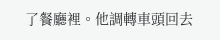了餐廳裡。他調轉車頭回去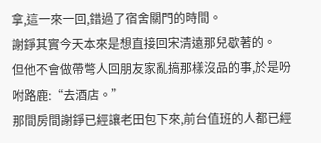拿,這一來一回,錯過了宿舍關門的時間。
謝錚其實今天本來是想直接回宋清遠那兒歇著的。
但他不會做帶彆人回朋友家亂搞那樣沒品的事,於是吩咐路鹿:“去酒店。”
那間房間謝錚已經讓老田包下來,前台值班的人都已經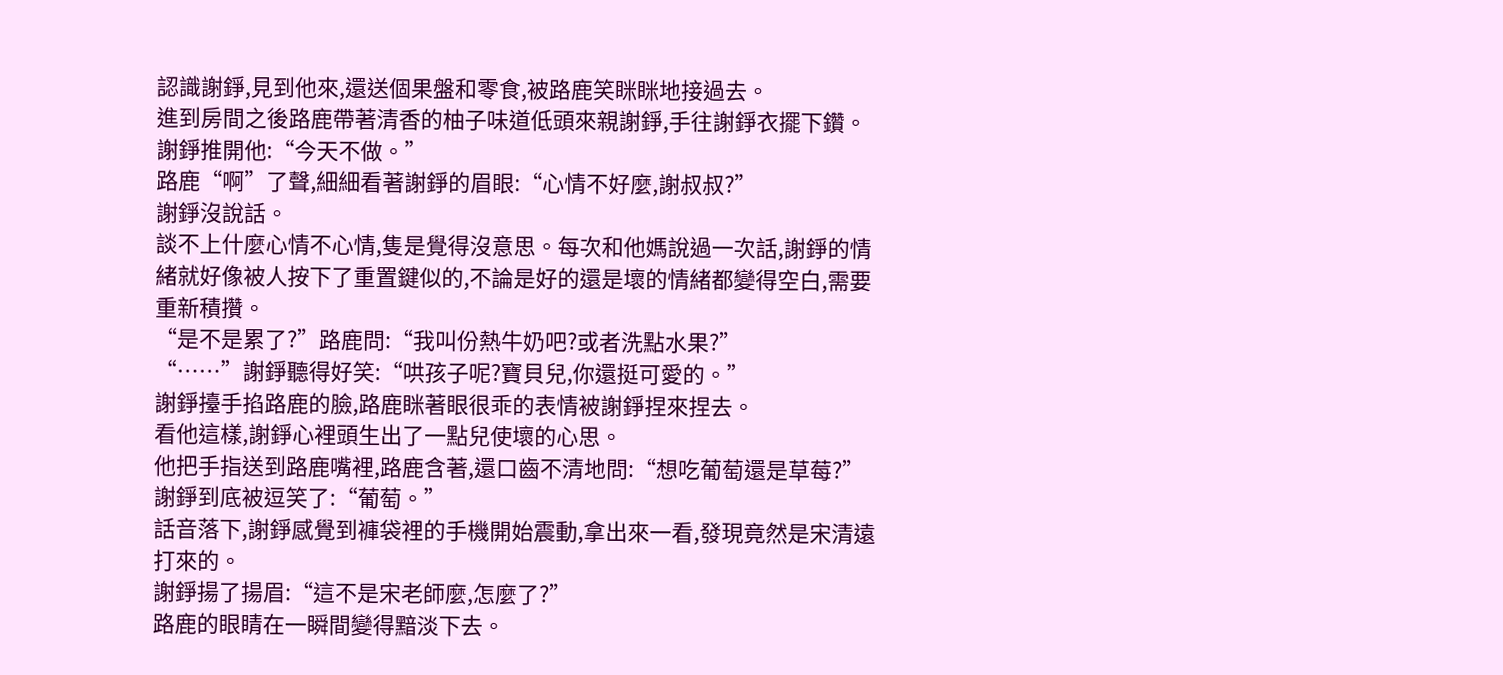認識謝錚,見到他來,還送個果盤和零食,被路鹿笑眯眯地接過去。
進到房間之後路鹿帶著清香的柚子味道低頭來親謝錚,手往謝錚衣擺下鑽。
謝錚推開他:“今天不做。”
路鹿“啊”了聲,細細看著謝錚的眉眼:“心情不好麼,謝叔叔?”
謝錚沒說話。
談不上什麼心情不心情,隻是覺得沒意思。每次和他媽說過一次話,謝錚的情緒就好像被人按下了重置鍵似的,不論是好的還是壞的情緒都變得空白,需要重新積攢。
“是不是累了?”路鹿問:“我叫份熱牛奶吧?或者洗點水果?”
“……”謝錚聽得好笑:“哄孩子呢?寶貝兒,你還挺可愛的。”
謝錚擡手掐路鹿的臉,路鹿眯著眼很乖的表情被謝錚捏來捏去。
看他這樣,謝錚心裡頭生出了一點兒使壞的心思。
他把手指送到路鹿嘴裡,路鹿含著,還口齒不清地問:“想吃葡萄還是草莓?”
謝錚到底被逗笑了:“葡萄。”
話音落下,謝錚感覺到褲袋裡的手機開始震動,拿出來一看,發現竟然是宋清遠打來的。
謝錚揚了揚眉:“這不是宋老師麼,怎麼了?”
路鹿的眼睛在一瞬間變得黯淡下去。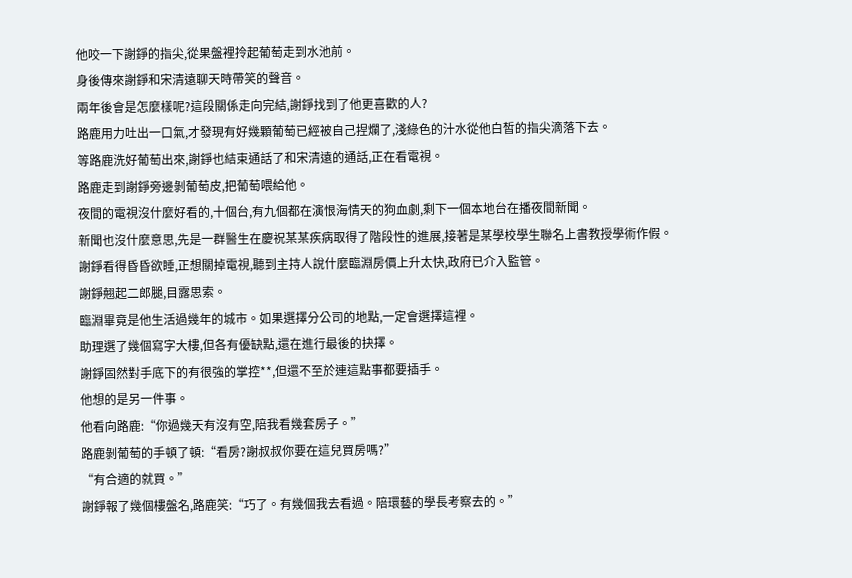他咬一下謝錚的指尖,從果盤裡拎起葡萄走到水池前。
身後傳來謝錚和宋清遠聊天時帶笑的聲音。
兩年後會是怎麼樣呢?這段關係走向完結,謝錚找到了他更喜歡的人?
路鹿用力吐出一口氣,才發現有好幾顆葡萄已經被自己捏爛了,淺綠色的汁水從他白皙的指尖滴落下去。
等路鹿洗好葡萄出來,謝錚也結束通話了和宋清遠的通話,正在看電視。
路鹿走到謝錚旁邊剝葡萄皮,把葡萄喂給他。
夜間的電視沒什麼好看的,十個台,有九個都在演恨海情天的狗血劇,剩下一個本地台在播夜間新聞。
新聞也沒什麼意思,先是一群醫生在慶祝某某疾病取得了階段性的進展,接著是某學校學生聯名上書教授學術作假。
謝錚看得昏昏欲睡,正想關掉電視,聽到主持人說什麼臨淵房價上升太快,政府已介入監管。
謝錚翹起二郎腿,目露思索。
臨淵畢竟是他生活過幾年的城市。如果選擇分公司的地點,一定會選擇這裡。
助理選了幾個寫字大樓,但各有優缺點,還在進行最後的抉擇。
謝錚固然對手底下的有很強的掌控**,但還不至於連這點事都要插手。
他想的是另一件事。
他看向路鹿:“你過幾天有沒有空,陪我看幾套房子。”
路鹿剝葡萄的手頓了頓:“看房?謝叔叔你要在這兒買房嗎?”
“有合適的就買。”
謝錚報了幾個樓盤名,路鹿笑:“巧了。有幾個我去看過。陪環藝的學長考察去的。”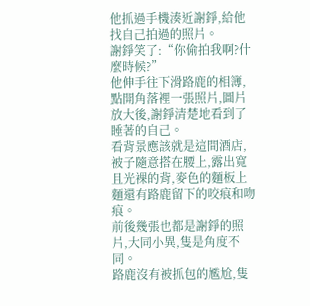他抓過手機湊近謝錚,給他找自己拍過的照片。
謝錚笑了:“你偷拍我啊?什麼時候?”
他伸手往下滑路鹿的相簿,點開角落裡一張照片,圖片放大後,謝錚清楚地看到了睡著的自己。
看背景應該就是這間酒店,被子隨意搭在腰上,露出寬且光裸的背,麥色的麵板上麵還有路鹿留下的咬痕和吻痕。
前後幾張也都是謝錚的照片,大同小異,隻是角度不同。
路鹿沒有被抓包的尷尬,隻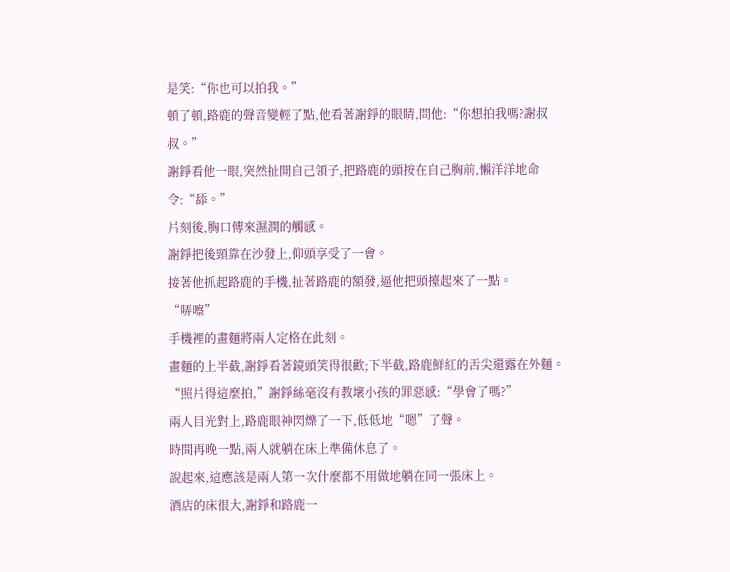是笑:“你也可以拍我。”
頓了頓,路鹿的聲音變輕了點,他看著謝錚的眼睛,問他:“你想拍我嗎?謝叔叔。”
謝錚看他一眼,突然扯開自己領子,把路鹿的頭按在自己胸前,懶洋洋地命令:“舔。”
片刻後,胸口傳來濕潤的觸感。
謝錚把後頸靠在沙發上,仰頭享受了一會。
接著他抓起路鹿的手機,扯著路鹿的額發,逼他把頭擡起來了一點。
“哢嚓”
手機裡的畫麵將兩人定格在此刻。
畫麵的上半截,謝錚看著鏡頭笑得很歡;下半截,路鹿鮮紅的舌尖還露在外麵。
“照片得這麼拍,”謝錚絲毫沒有教壞小孩的罪惡感:“學會了嗎?”
兩人目光對上,路鹿眼神閃爍了一下,低低地“嗯”了聲。
時間再晚一點,兩人就躺在床上準備休息了。
說起來,這應該是兩人第一次什麼都不用做地躺在同一張床上。
酒店的床很大,謝錚和路鹿一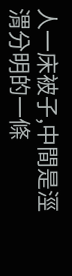人一床被子,中間是涇渭分明的一條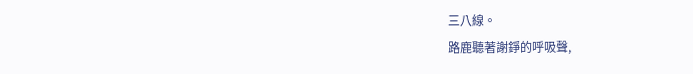三八線。
路鹿聽著謝錚的呼吸聲,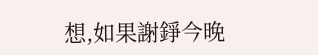想,如果謝錚今晚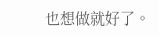也想做就好了。